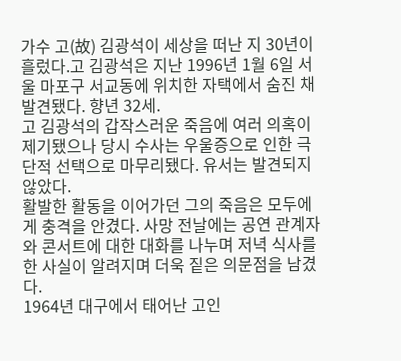가수 고(故) 김광석이 세상을 떠난 지 30년이 흘렀다.고 김광석은 지난 1996년 1월 6일 서울 마포구 서교동에 위치한 자택에서 숨진 채 발견됐다. 향년 32세.
고 김광석의 갑작스러운 죽음에 여러 의혹이 제기됐으나 당시 수사는 우울증으로 인한 극단적 선택으로 마무리됐다. 유서는 발견되지 않았다.
활발한 활동을 이어가던 그의 죽음은 모두에게 충격을 안겼다. 사망 전날에는 공연 관계자와 콘서트에 대한 대화를 나누며 저녁 식사를 한 사실이 알려지며 더욱 짙은 의문점을 남겼다.
1964년 대구에서 태어난 고인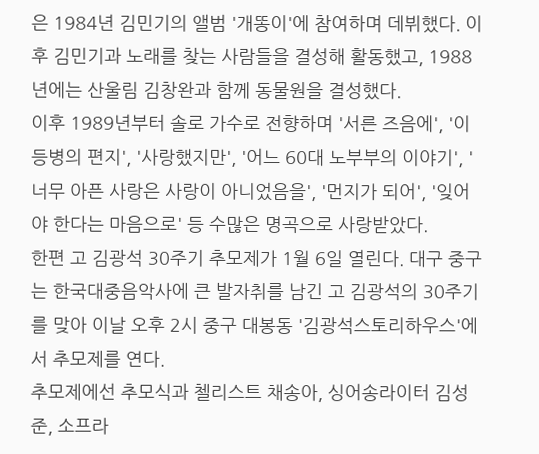은 1984년 김민기의 앨범 '개똥이'에 참여하며 데뷔했다. 이후 김민기과 노래를 찾는 사람들을 결성해 활동했고, 1988년에는 산울림 김창완과 함께 동물원을 결성했다.
이후 1989년부터 솔로 가수로 전향하며 '서른 즈음에', '이등병의 편지', '사랑했지만', '어느 60대 노부부의 이야기', '너무 아픈 사랑은 사랑이 아니었음을', '먼지가 되어', '잊어야 한다는 마음으로' 등 수많은 명곡으로 사랑받았다.
한편 고 김광석 30주기 추모제가 1월 6일 열린다. 대구 중구는 한국대중음악사에 큰 발자취를 남긴 고 김광석의 30주기를 맞아 이날 오후 2시 중구 대봉동 '김광석스토리하우스'에서 추모제를 연다.
추모제에선 추모식과 첼리스트 채송아, 싱어송라이터 김성준, 소프라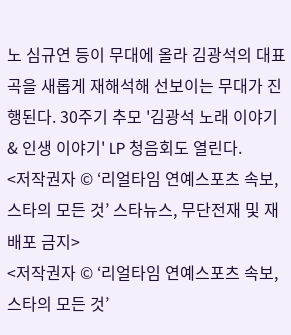노 심규연 등이 무대에 올라 김광석의 대표곡을 새롭게 재해석해 선보이는 무대가 진행된다. 30주기 추모 '김광석 노래 이야기 & 인생 이야기' LP 청음회도 열린다.
<저작권자 © ‘리얼타임 연예스포츠 속보,스타의 모든 것’ 스타뉴스, 무단전재 및 재배포 금지>
<저작권자 © ‘리얼타임 연예스포츠 속보,스타의 모든 것’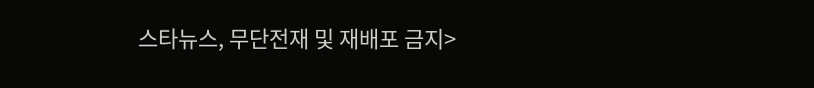스타뉴스, 무단전재 및 재배포 금지>